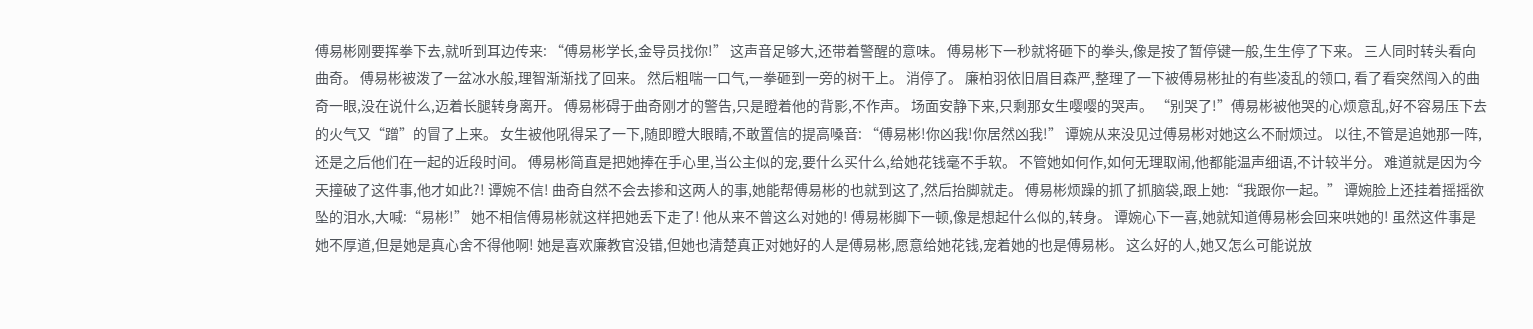傅易彬刚要挥拳下去,就听到耳边传来: “傅易彬学长,金导员找你!” 这声音足够大,还带着警醒的意味。 傅易彬下一秒就将砸下的拳头,像是按了暂停键一般,生生停了下来。 三人同时转头看向曲奇。 傅易彬被泼了一盆冰水般,理智渐渐找了回来。 然后粗喘一口气,一拳砸到一旁的树干上。 消停了。 廉柏羽依旧眉目森严,整理了一下被傅易彬扯的有些凌乱的领口, 看了看突然闯入的曲奇一眼,没在说什么,迈着长腿转身离开。 傅易彬碍于曲奇刚才的警告,只是瞪着他的背影,不作声。 场面安静下来,只剩那女生嘤嘤的哭声。 “别哭了!”傅易彬被他哭的心烦意乱,好不容易压下去的火气又“蹭”的冒了上来。 女生被他吼得呆了一下,随即瞪大眼睛,不敢置信的提高嗓音: “傅易彬!你凶我!你居然凶我!” 谭婉从来没见过傅易彬对她这么不耐烦过。 以往,不管是追她那一阵,还是之后他们在一起的近段时间。 傅易彬简直是把她捧在手心里,当公主似的宠,要什么买什么,给她花钱毫不手软。 不管她如何作,如何无理取闹,他都能温声细语,不计较半分。 难道就是因为今天撞破了这件事,他才如此?! 谭婉不信! 曲奇自然不会去掺和这两人的事,她能帮傅易彬的也就到这了,然后抬脚就走。 傅易彬烦躁的抓了抓脑袋,跟上她:“我跟你一起。” 谭婉脸上还挂着摇摇欲坠的泪水,大喊:“易彬!” 她不相信傅易彬就这样把她丢下走了! 他从来不曾这么对她的! 傅易彬脚下一顿,像是想起什么似的,转身。 谭婉心下一喜,她就知道傅易彬会回来哄她的! 虽然这件事是她不厚道,但是她是真心舍不得他啊! 她是喜欢廉教官没错,但她也清楚真正对她好的人是傅易彬,愿意给她花钱,宠着她的也是傅易彬。 这么好的人,她又怎么可能说放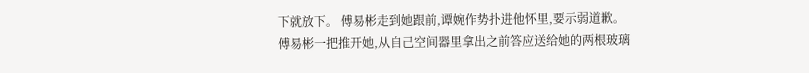下就放下。 傅易彬走到她跟前,谭婉作势扑进他怀里,要示弱道歉。 傅易彬一把推开她,从自己空间器里拿出之前答应送给她的两根玻璃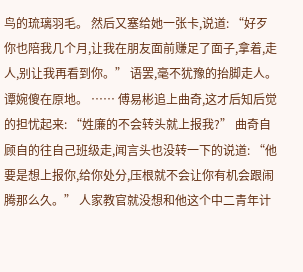鸟的琉璃羽毛。 然后又塞给她一张卡,说道: “好歹你也陪我几个月,让我在朋友面前赚足了面子,拿着,走人,别让我再看到你。” 语罢,毫不犹豫的抬脚走人。 谭婉傻在原地。 …… 傅易彬追上曲奇,这才后知后觉的担忧起来: “姓廉的不会转头就上报我?” 曲奇自顾自的往自己班级走,闻言头也没转一下的说道: “他要是想上报你,给你处分,压根就不会让你有机会跟闹腾那么久。” 人家教官就没想和他这个中二青年计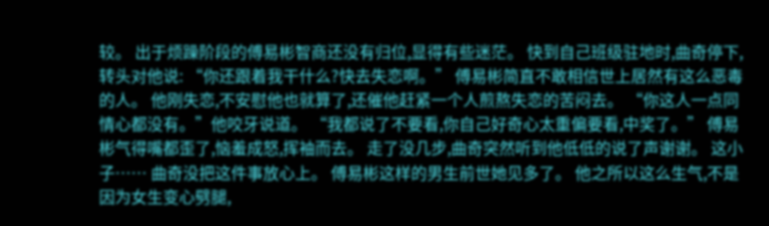较。 出于烦躁阶段的傅易彬智商还没有归位,显得有些迷茫。 快到自己班级驻地时,曲奇停下,转头对他说: “你还跟着我干什么?快去失恋啊。” 傅易彬简直不敢相信世上居然有这么恶毒的人。 他刚失恋,不安慰他也就算了,还催他赶紧一个人煎熬失恋的苦闷去。 “你这人一点同情心都没有。”他咬牙说道。 “我都说了不要看,你自己好奇心太重偏要看,中奖了。” 傅易彬气得嘴都歪了,恼羞成怒,挥袖而去。 走了没几步,曲奇突然听到他低低的说了声谢谢。 这小子…… 曲奇没把这件事放心上。 傅易彬这样的男生前世她见多了。 他之所以这么生气,不是因为女生变心劈腿,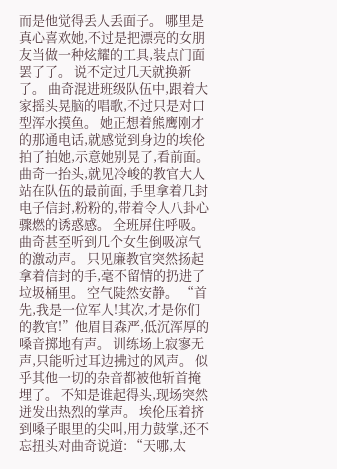而是他觉得丢人丢面子。 哪里是真心喜欢她,不过是把漂亮的女朋友当做一种炫耀的工具,装点门面罢了了。 说不定过几天就换新了。 曲奇混进班级队伍中,跟着大家摇头晃脑的唱歌,不过只是对口型浑水摸鱼。 她正想着熊鹰刚才的那通电话,就感觉到身边的埃伦拍了拍她,示意她别晃了,看前面。 曲奇一抬头,就见冷峻的教官大人站在队伍的最前面, 手里拿着几封电子信封,粉粉的,带着令人八卦心骤燃的诱惑感。 全班屏住呼吸。 曲奇甚至听到几个女生倒吸凉气的激动声。 只见廉教官突然扬起拿着信封的手,毫不留情的扔进了垃圾桶里。 空气陡然安静。 “首先,我是一位军人!其次,才是你们的教官!”他眉目森严,低沉浑厚的嗓音掷地有声。 训练场上寂寥无声,只能听过耳边拂过的风声。 似乎其他一切的杂音都被他斩首掩埋了。 不知是谁起得头,现场突然迸发出热烈的掌声。 埃伦压着挤到嗓子眼里的尖叫,用力鼓掌,还不忘扭头对曲奇说道: “天哪,太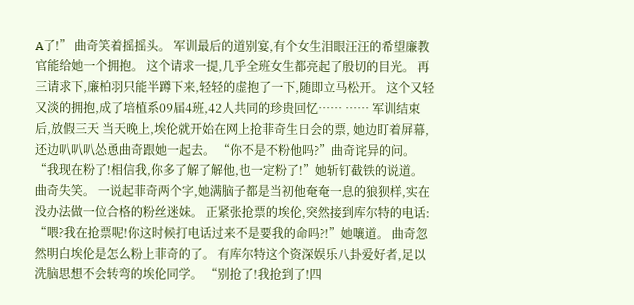A了!” 曲奇笑着摇摇头。 军训最后的道别宴,有个女生泪眼汪汪的希望廉教官能给她一个拥抱。 这个请求一提,几乎全班女生都亮起了殷切的目光。 再三请求下,廉柏羽只能半蹲下来,轻轻的虚抱了一下,随即立马松开。 这个又轻又淡的拥抱,成了培植系09届4班,42人共同的珍贵回忆…… …… 军训结束后,放假三天 当天晚上,埃伦就开始在网上抢菲奇生日会的票, 她边盯着屏幕,还边叭叭叭怂恿曲奇跟她一起去。 “你不是不粉他吗?”曲奇诧异的问。 “我现在粉了!相信我,你多了解了解他,也一定粉了!”她斩钉截铁的说道。 曲奇失笑。 一说起菲奇两个字,她满脑子都是当初他奄奄一息的狼狈样,实在没办法做一位合格的粉丝迷妹。 正紧张抢票的埃伦,突然接到库尔特的电话: “喂?我在抢票呢!你这时候打电话过来不是要我的命吗?!”她嚷道。 曲奇忽然明白埃伦是怎么粉上菲奇的了。 有库尔特这个资深娱乐八卦爱好者,足以洗脑思想不会转弯的埃伦同学。 “别抢了!我抢到了!四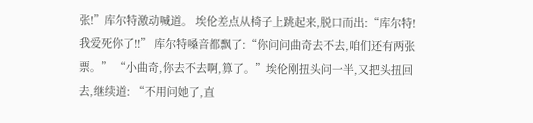张!”库尔特激动喊道。 埃伦差点从椅子上跳起来,脱口而出:“库尔特!我爱死你了!!” 库尔特嗓音都飘了:“你问问曲奇去不去,咱们还有两张票。” “小曲奇,你去不去啊,算了。”埃伦刚扭头问一半,又把头扭回去,继续道: “不用问她了,直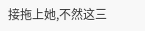接拖上她,不然这三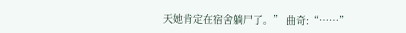天她肯定在宿舍躺尸了。” 曲奇:“……”